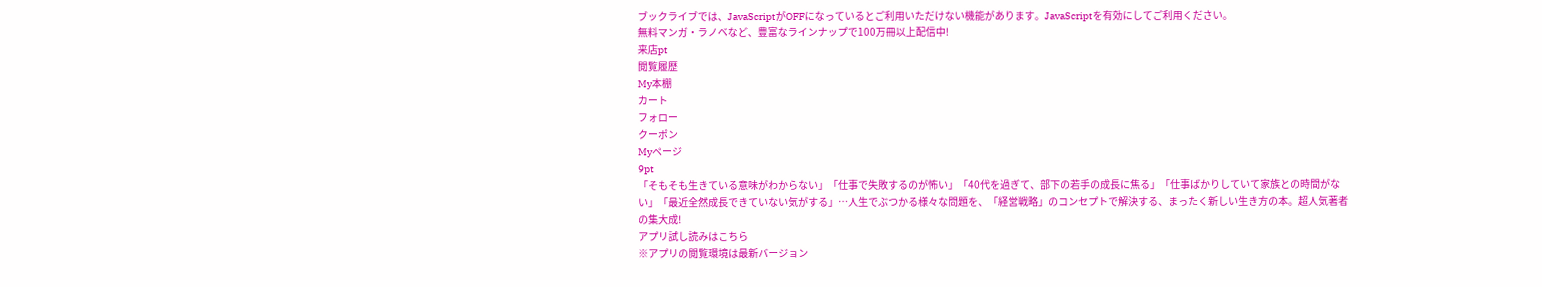ブックライブでは、JavaScriptがOFFになっているとご利用いただけない機能があります。JavaScriptを有効にしてご利用ください。
無料マンガ・ラノベなど、豊富なラインナップで100万冊以上配信中!
来店pt
閲覧履歴
My本棚
カート
フォロー
クーポン
Myページ
9pt
「そもそも生きている意味がわからない」「仕事で失敗するのが怖い」「40代を過ぎて、部下の若手の成長に焦る」「仕事ばかりしていて家族との時間がない」「最近全然成長できていない気がする」…人生でぶつかる様々な問題を、「経営戦略」のコンセプトで解決する、まったく新しい生き方の本。超人気著者の集大成!
アプリ試し読みはこちら
※アプリの閲覧環境は最新バージョン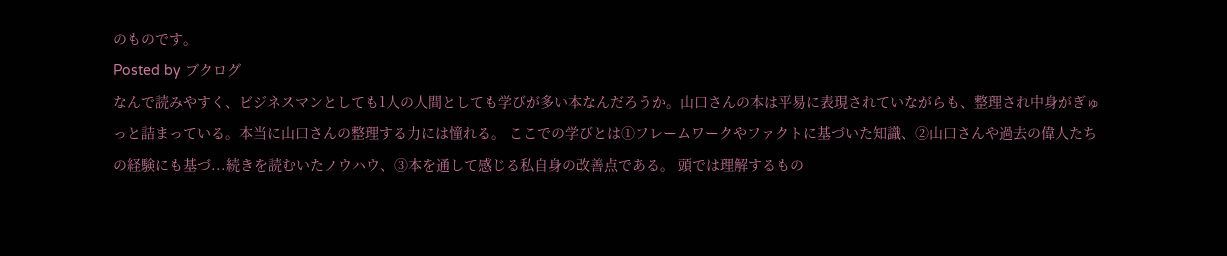のものです。
Posted by ブクログ
なんで読みやすく、ビジネスマンとしても1人の人間としても学びが多い本なんだろうか。山口さんの本は平易に表現されていながらも、整理され中身がぎゅっと詰まっている。本当に山口さんの整理する力には憧れる。 ここでの学びとは①フレームワークやファクトに基づいた知識、②山口さんや過去の偉人たちの経験にも基づ...続きを読むいたノウハウ、③本を通して感じる私自身の改善点である。 頭では理解するもの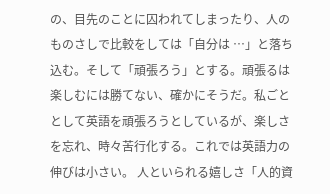の、目先のことに囚われてしまったり、人のものさしで比較をしては「自分は …」と落ち込む。そして「頑張ろう」とする。頑張るは楽しむには勝てない、確かにそうだ。私ごととして英語を頑張ろうとしているが、楽しさを忘れ、時々苦行化する。これでは英語力の伸びは小さい。 人といられる嬉しさ「人的資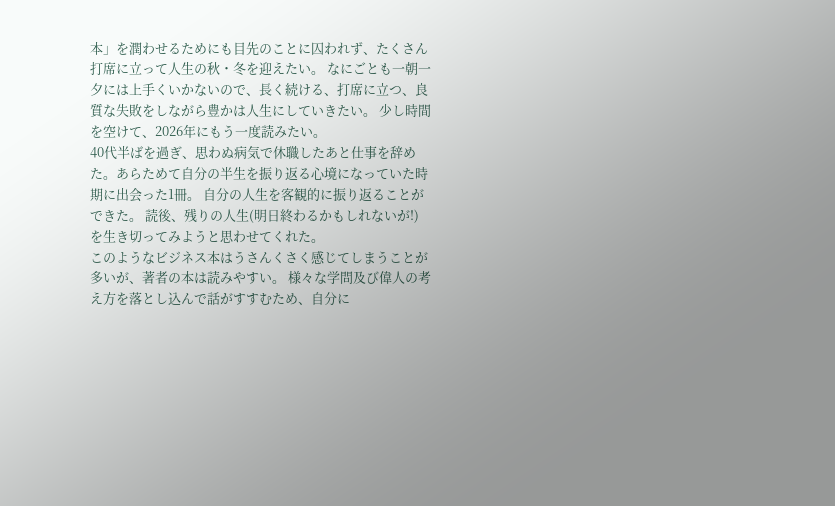本」を潤わせるためにも目先のことに囚われず、たくさん打席に立って人生の秋・冬を迎えたい。 なにごとも一朝一夕には上手くいかないので、長く続ける、打席に立つ、良質な失敗をしながら豊かは人生にしていきたい。 少し時間を空けて、2026年にもう一度読みたい。
40代半ばを過ぎ、思わぬ病気で休職したあと仕事を辞めた。あらためて自分の半生を振り返る心境になっていた時期に出会った1冊。 自分の人生を客観的に振り返ることができた。 読後、残りの人生(明日終わるかもしれないが!)を生き切ってみようと思わせてくれた。
このようなビジネス本はうさんくさく感じてしまうことが多いが、著者の本は読みやすい。 様々な学問及び偉人の考え方を落とし込んで話がすすむため、自分に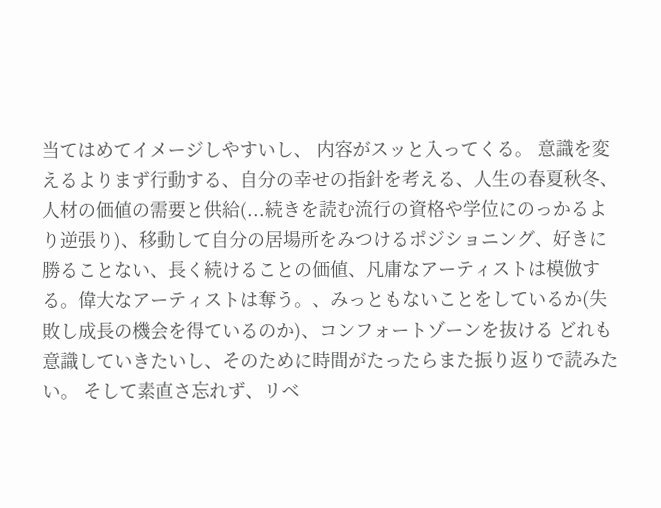当てはめてイメージしやすいし、 内容がスッと入ってくる。 意識を変えるよりまず行動する、自分の幸せの指針を考える、人生の春夏秋冬、人材の価値の需要と供給(...続きを読む流行の資格や学位にのっかるより逆張り)、移動して自分の居場所をみつけるポジショニング、好きに勝ることない、長く続けることの価値、凡庸なアーティストは模倣する。偉大なアーティストは奪う。、みっともないことをしているか(失敗し成長の機会を得ているのか)、コンフォートゾーンを抜ける どれも意識していきたいし、そのために時間がたったらまた振り返りで読みたい。 そして素直さ忘れず、リベ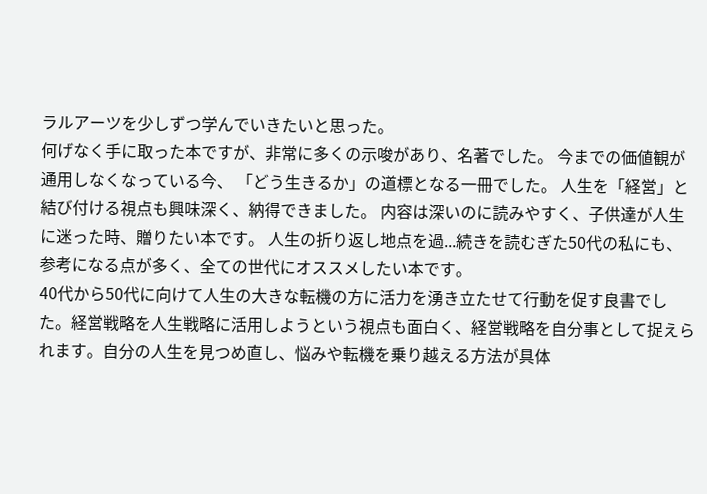ラルアーツを少しずつ学んでいきたいと思った。
何げなく手に取った本ですが、非常に多くの示唆があり、名著でした。 今までの価値観が通用しなくなっている今、 「どう生きるか」の道標となる一冊でした。 人生を「経営」と結び付ける視点も興味深く、納得できました。 内容は深いのに読みやすく、子供達が人生に迷った時、贈りたい本です。 人生の折り返し地点を過...続きを読むぎた50代の私にも、参考になる点が多く、全ての世代にオススメしたい本です。
40代から50代に向けて人生の大きな転機の方に活力を湧き立たせて行動を促す良書でした。経営戦略を人生戦略に活用しようという視点も面白く、経営戦略を自分事として捉えられます。自分の人生を見つめ直し、悩みや転機を乗り越える方法が具体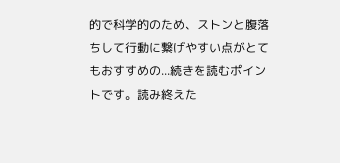的で科学的のため、ストンと腹落ちして行動に繋げやすい点がとてもおすすめの...続きを読むポイントです。読み終えた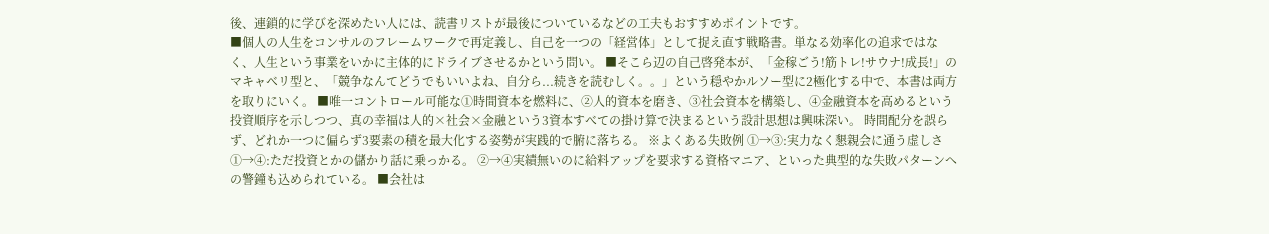後、連鎖的に学びを深めたい人には、読書リストが最後についているなどの工夫もおすすめポイントです。
■個人の人生をコンサルのフレームワークで再定義し、自己を一つの「経営体」として捉え直す戦略書。単なる効率化の追求ではなく、人生という事業をいかに主体的にドライブさせるかという問い。 ■そこら辺の自己啓発本が、「金稼ごう!筋トレ!サウナ!成長!」のマキャベリ型と、「競争なんてどうでもいいよね、自分ら...続きを読むしく。。」という穏やかルソー型に2極化する中で、本書は両方を取りにいく。 ■唯一コントロール可能な①時間資本を燃料に、②人的資本を磨き、③社会資本を構築し、④金融資本を高めるという投資順序を示しつつ、真の幸福は人的×社会×金融という3資本すべての掛け算で決まるという設計思想は興味深い。 時間配分を誤らず、どれか一つに偏らず3要素の積を最大化する姿勢が実践的で腑に落ちる。 ※よくある失敗例 ①→③:実力なく懇親会に通う虚しさ ①→④:ただ投資とかの儲かり話に乗っかる。 ②→④実績無いのに給料アップを要求する資格マニア、といった典型的な失敗パターンへの警鐘も込められている。 ■会社は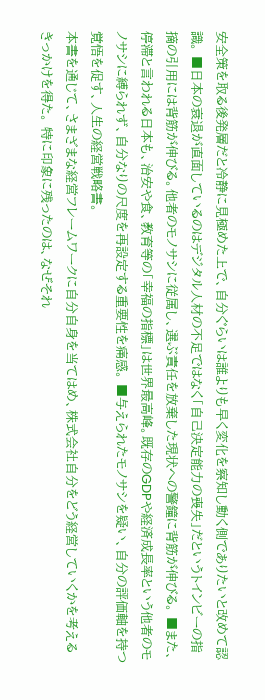安全策を取る後発層だと冷静に見極めた上で、自分ぐらいは誰よりも早く変化を察知し動く側でありたいと改めて認識。 ■日本の衰退が直面しているのはデジタル人材の不足ではなく「自己決定能力の喪失」だというトインビーの指摘の引用には背筋が伸びる。他者のモノサシに従属し、選ぶ責任を放棄した現状への警鐘に背筋が伸びる。 ■また、停滞と言われる日本も、治安や食、教育等の「幸福の指標」は世界最高峰。既存のGDPや経済成長率という他者のモノサシに縛られず、自分なりの尺度を再設定する重要性を痛感。 ■与えられたモノサシを疑い、自分の評価軸を持つ覚悟を促す、人生の経営戦略書。
本書を通じて、さまざまな経営フレームワークに自分自身を当てはめ、株式会社自分をどう経営していくかを考えるきっかけを得た。 特に印象に残ったのは、なぜそれ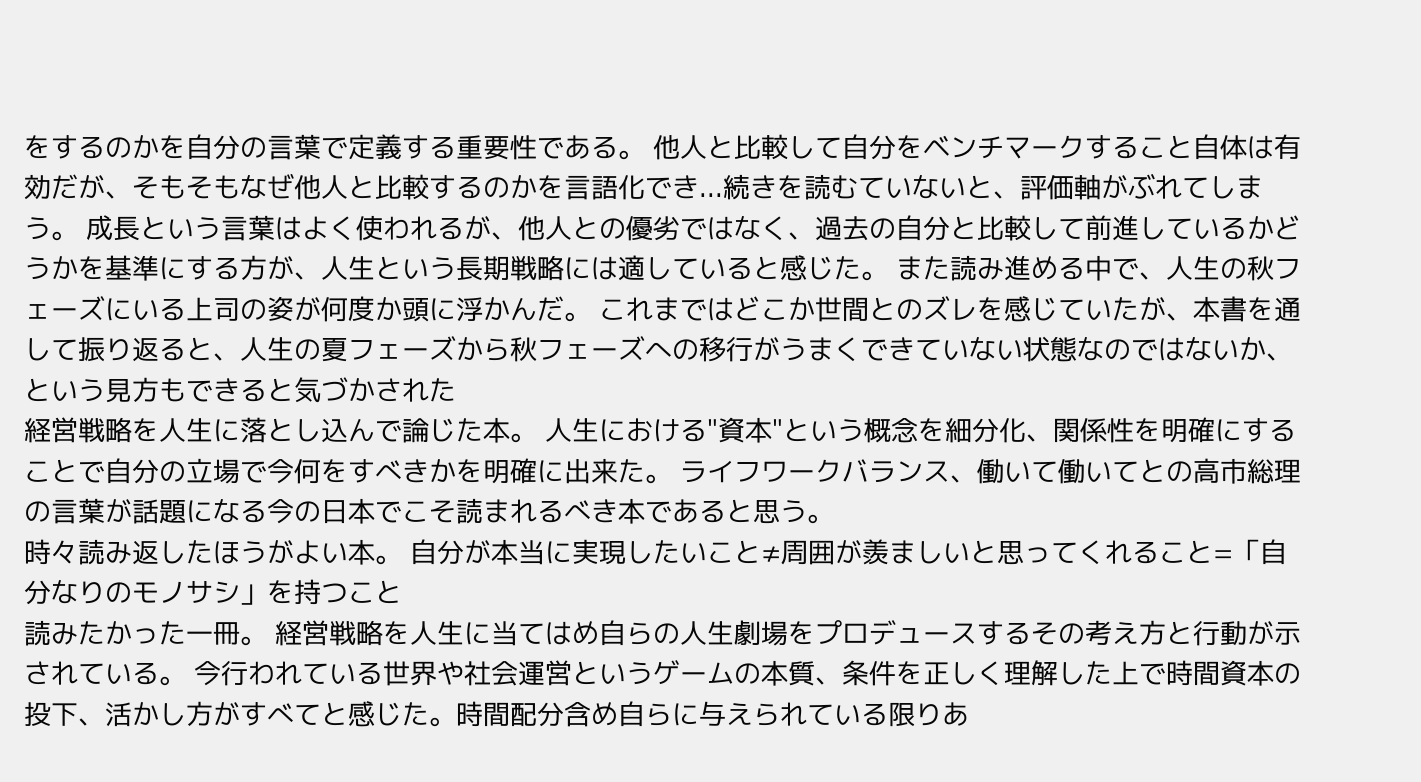をするのかを自分の言葉で定義する重要性である。 他人と比較して自分をベンチマークすること自体は有効だが、そもそもなぜ他人と比較するのかを言語化でき...続きを読むていないと、評価軸がぶれてしまう。 成長という言葉はよく使われるが、他人との優劣ではなく、過去の自分と比較して前進しているかどうかを基準にする方が、人生という長期戦略には適していると感じた。 また読み進める中で、人生の秋フェーズにいる上司の姿が何度か頭に浮かんだ。 これまではどこか世間とのズレを感じていたが、本書を通して振り返ると、人生の夏フェーズから秋フェーズへの移行がうまくできていない状態なのではないか、という見方もできると気づかされた
経営戦略を人生に落とし込んで論じた本。 人生における"資本"という概念を細分化、関係性を明確にすることで自分の立場で今何をすべきかを明確に出来た。 ライフワークバランス、働いて働いてとの高市総理の言葉が話題になる今の日本でこそ読まれるべき本であると思う。
時々読み返したほうがよい本。 自分が本当に実現したいこと≠周囲が羨ましいと思ってくれること=「自分なりのモノサシ」を持つこと
読みたかった一冊。 経営戦略を人生に当てはめ自らの人生劇場をプロデュースするその考え方と行動が示されている。 今行われている世界や社会運営というゲームの本質、条件を正しく理解した上で時間資本の投下、活かし方がすべてと感じた。時間配分含め自らに与えられている限りあ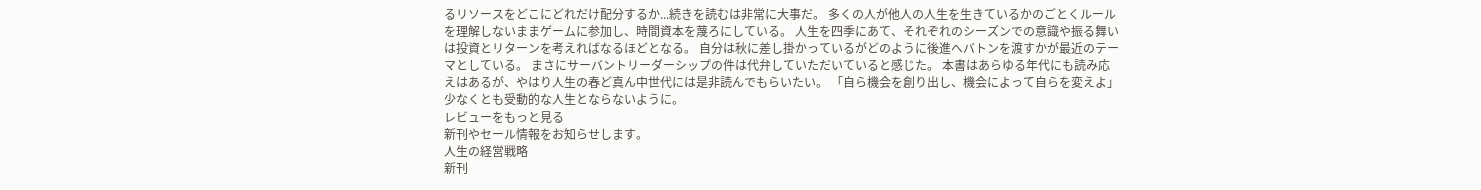るリソースをどこにどれだけ配分するか...続きを読むは非常に大事だ。 多くの人が他人の人生を生きているかのごとくルールを理解しないままゲームに参加し、時間資本を蔑ろにしている。 人生を四季にあて、それぞれのシーズンでの意識や振る舞いは投資とリターンを考えればなるほどとなる。 自分は秋に差し掛かっているがどのように後進へバトンを渡すかが最近のテーマとしている。 まさにサーバントリーダーシップの件は代弁していただいていると感じた。 本書はあらゆる年代にも読み応えはあるが、やはり人生の春ど真ん中世代には是非読んでもらいたい。 「自ら機会を創り出し、機会によって自らを変えよ」 少なくとも受動的な人生とならないように。
レビューをもっと見る
新刊やセール情報をお知らせします。
人生の経営戦略
新刊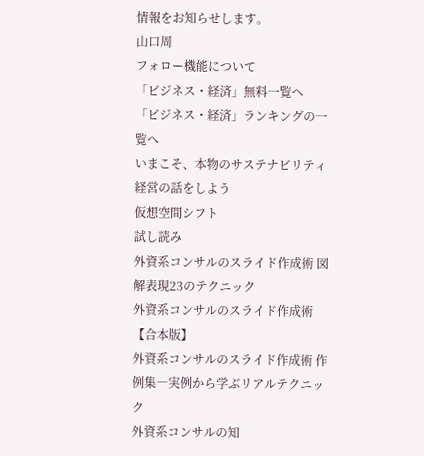情報をお知らせします。
山口周
フォロー機能について
「ビジネス・経済」無料一覧へ
「ビジネス・経済」ランキングの一覧へ
いまこそ、本物のサステナビリティ経営の話をしよう
仮想空間シフト
試し読み
外資系コンサルのスライド作成術 図解表現23のテクニック
外資系コンサルのスライド作成術【合本版】
外資系コンサルのスライド作成術 作例集―実例から学ぶリアルテクニック
外資系コンサルの知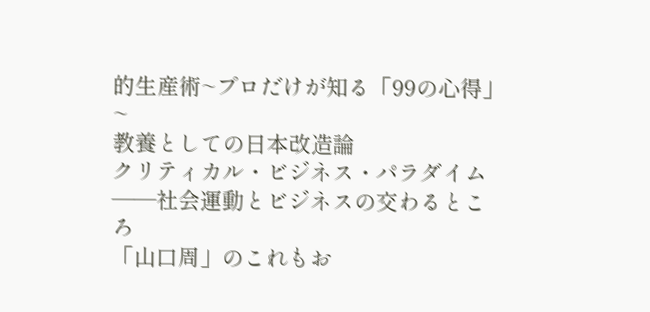的生産術~プロだけが知る「99の心得」~
教養としての日本改造論
クリティカル・ビジネス・パラダイム――社会運動とビジネスの交わるところ
「山口周」のこれもお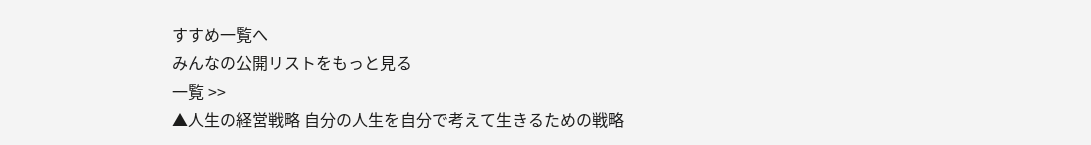すすめ一覧へ
みんなの公開リストをもっと見る
一覧 >>
▲人生の経営戦略 自分の人生を自分で考えて生きるための戦略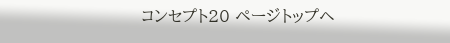コンセプト20 ページトップヘ